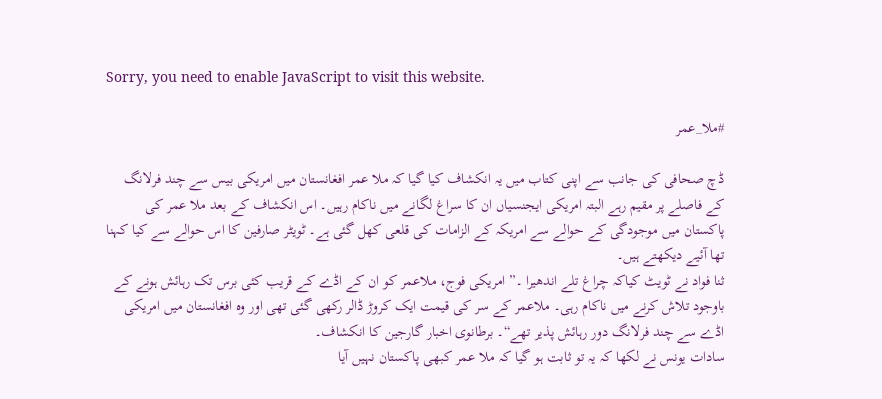Sorry, you need to enable JavaScript to visit this website.

#ملا_عمر

ڈچ صحافی کی جانب سے اپنی کتاب میں یہ انکشاف کیا گیا کہ ملا عمر افغانستان میں امریکی بیس سے چند فرلانگ کے فاصلے پر مقیم رہے البتہ امریکی ایجنسیاں ان کا سراغ لگانے میں ناکام رہیں۔ اس انکشاف کے بعد ملا عمر کی پاکستان میں موجودگی کے حوالے سے امریکہ کے الزامات کی قلعی کھل گئی ہے۔ ٹویٹر صارفین کا اس حوالے سے کیا کہنا تھا آئیے دیکھتے ہیں۔
ثنا فواد نے ٹویٹ کیاکہ چراغ تلے اندھیرا ۔” امریکی فوج، ملاعمر کو ان کے اڈے کے قریب کئی برس تک رہائش ہونے کے باوجود تلاش کرنے میں ناکام رہی۔ ملاعمر کے سر کی قیمت ایک کروڑ ڈالر رکھی گئی تھی اور وہ افغانستان میں امریکی اڈے سے چند فرلانگ دور رہائش پذیر تھے“۔ برطانوی اخبار گارجین کا انکشاف۔
سادات یونس نے لکھا کہ یہ تو ثابت ہو گیا کہ ملا عمر کبھی پاکستان نہیں آیا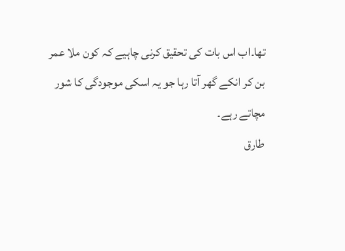تھا۔اب اس بات کی تحقیق کرنی چاہیے کہ کون ملا عمر بن کر انکے گھر آتا رہا جو یہ اسکی موجودگی کا شور مچاتے رہے۔
طارق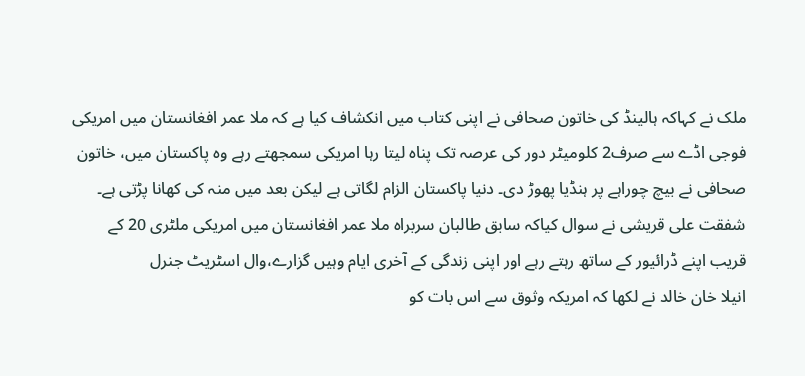ملک نے کہاکہ ہالینڈ کی خاتون صحافی نے اپنی کتاب میں انکشاف کیا ہے کہ ملا عمر افغانستان میں امریکی فوجی اڈے سے صرف2 کلومیٹر دور کی عرصہ تک پناہ لیتا رہا امریکی سمجھتے رہے وہ پاکستان میں، خاتون صحافی نے بیچ چوراہے پر ہنڈیا پھوڑ دی۔ دنیا پاکستان الزام لگاتی ہے لیکن بعد میں منہ کی کھانا پڑتی ہے۔
شفقت علی قریشی نے سوال کیاکہ سابق طالبان سربراہ ملا عمر افغانستان میں امریکی ملٹری 20 کے قریب اپنے ڈرائیور کے ساتھ رہتے رہے اور اپنی زندگی کے آخری ایام وہیں گزارے،وال اسٹریٹ جنرل
انیلا خان خالد نے لکھا کہ امریکہ وثوق سے اس بات کو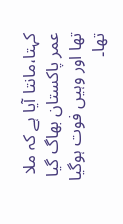کہتا،مانتا آیا ہے کہ ملا عمر پاکستان بھاگ گیا تھا اور وہیں فوت ہوگیا تھا۔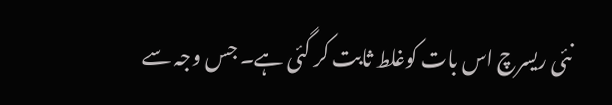نئی ریسرچ اس بات کوغلط ثابت کر گئی ہے۔ جس وجہ سے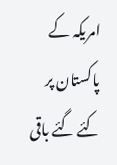امریکہ کے پاکستان پر کئے گئے باقی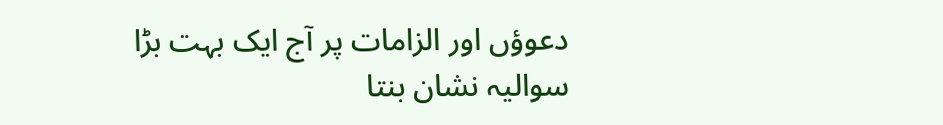دعوؤں اور الزامات پر آج ایک بہت بڑا سوالیہ نشان بنتا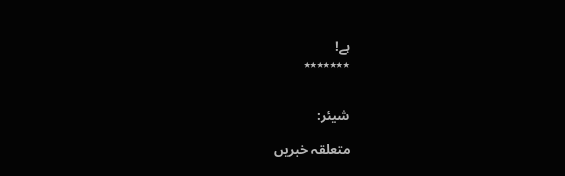ہے!
٭٭٭٭٭٭٭


شیئر:

متعلقہ خبریں